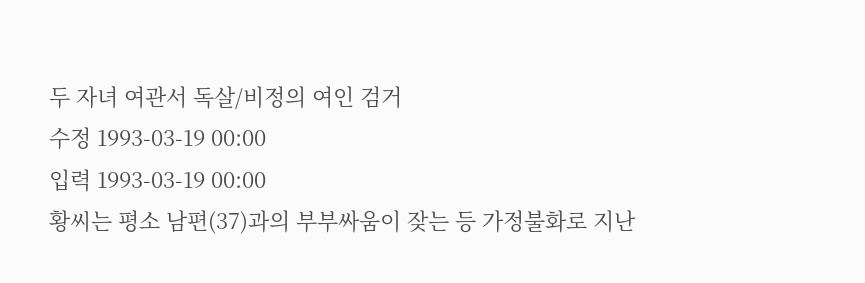두 자녀 여관서 독살/비정의 여인 검거
수정 1993-03-19 00:00
입력 1993-03-19 00:00
황씨는 평소 남편(37)과의 부부싸움이 잦는 등 가정불화로 지난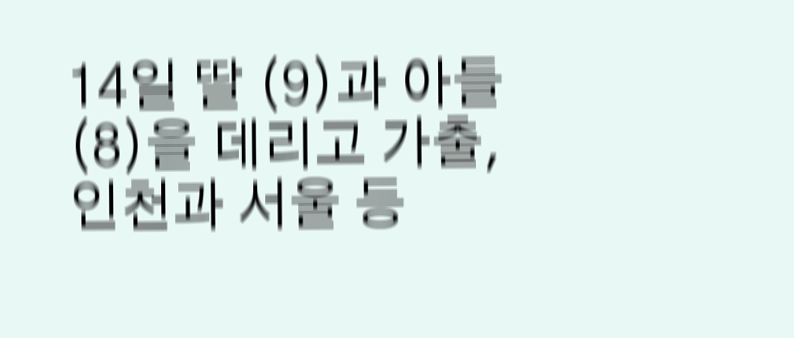14일 딸 (9)과 아들(8)을 데리고 가출,인천과 서울 등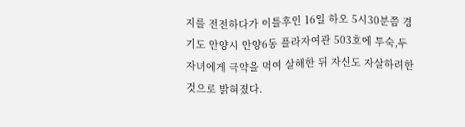지를 전전하다가 이틀후인 16일 하오 5시30분쯤 경기도 안양시 안양6동 플라자여관 503호에 투숙,두 자녀에게 극약을 먹여 살해한 뒤 자신도 자살하려한 것으로 밝혀졌다.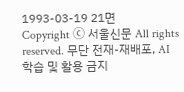1993-03-19 21면
Copyright ⓒ 서울신문 All rights reserved. 무단 전재-재배포, AI 학습 및 활용 금지